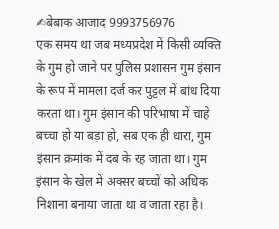✍बेबाक आजाद 9993756976
एक समय था जब मध्यप्रदेश में किसी व्यक्ति के गुम हो जाने पर पुलिस प्रशासन गुम इंसान के रूप में मामला दर्ज कर पुट्टल में बांध दिया करता था। गुम इंसान की परिभाषा में चाहे बच्चा हो या बड़ा हो, सब एक ही धारा, गुम इंसान क्रमांक में दब के रह जाता था। गुम इंसान के खेल में अक्सर बच्चों को अधिक निशाना बनाया जाता था व जाता रहा है।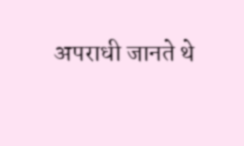अपराधी जानते थे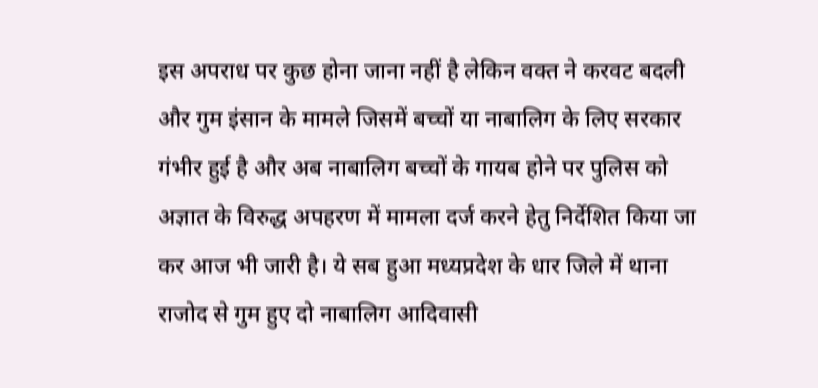इस अपराध पर कुछ होना जाना नहीं है लेकिन वक्त ने करवट बदली और गुम इंसान के मामले जिसमें बच्चों या नाबालिग के लिए सरकार गंभीर हुई है और अब नाबालिग बच्चों के गायब होने पर पुलिस को अज्ञात के विरुद्ध अपहरण में मामला दर्ज करने हेतु निर्देशित किया जा कर आज भी जारी है। ये सब हुआ मध्यप्रदेश के धार जिले में थाना राजोद से गुम हुए दो नाबालिग आदिवासी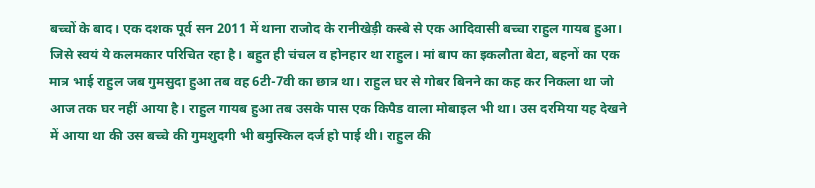बच्चों के बाद। एक दशक पूर्व सन 2011 में थाना राजोद के रानीखेड़ी कस्बे से एक आदिवासी बच्चा राहुल गायब हुआ। जिसे स्वयं ये कलमकार परिचित रहा है। बहुत ही चंचल व होनहार था राहुल। मां बाप का इकलौता बेटा, बहनों का एक मात्र भाई राहुल जब गुमसुदा हुआ तब वह 6टी-7वी का छात्र था। राहुल घर से गोबर बिनने का कह कर निकला था जो आज तक घर नहीं आया है। राहुल गायब हुआ तब उसके पास एक किपैड वाला मोबाइल भी था। उस दरमिया यह देखने में आया था की उस बच्चे की गुमशुदगी भी बमुस्किल दर्ज हो पाई थी। राहुल की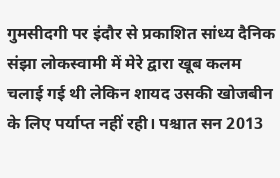गुमसीदगी पर इंदौर से प्रकाशित सांध्य दैनिक संझा लोकस्वामी में मेरे द्वारा खूब कलम चलाई गई थी लेकिन शायद उसकी खोजबीन के लिए पर्याप्त नहीं रही। पश्चात सन 2013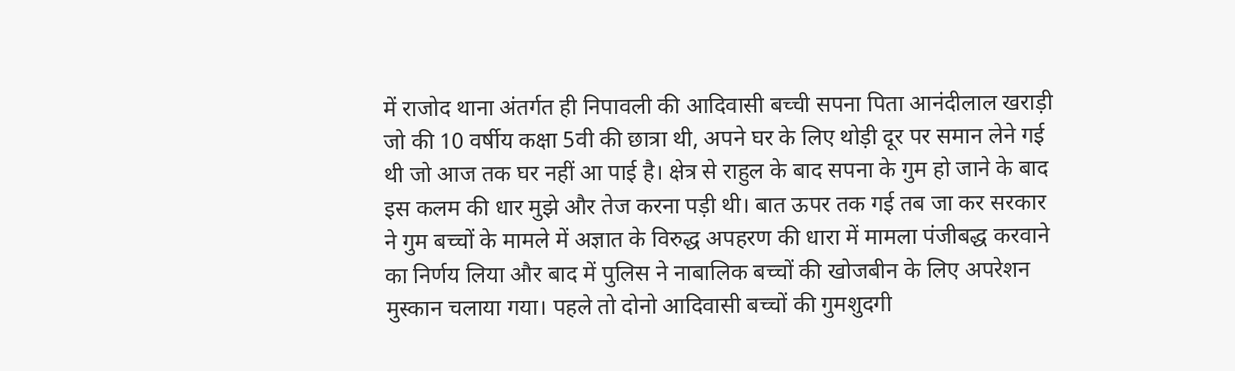में राजोद थाना अंतर्गत ही निपावली की आदिवासी बच्ची सपना पिता आनंदीलाल खराड़ी जो की 10 वर्षीय कक्षा 5वी की छात्रा थी, अपने घर के लिए थोड़ी दूर पर समान लेने गई थी जो आज तक घर नहीं आ पाई है। क्षेत्र से राहुल के बाद सपना के गुम हो जाने के बाद इस कलम की धार मुझे और तेज करना पड़ी थी। बात ऊपर तक गई तब जा कर सरकार ने गुम बच्चों के मामले में अज्ञात के विरुद्ध अपहरण की धारा में मामला पंजीबद्ध करवाने का निर्णय लिया और बाद में पुलिस ने नाबालिक बच्चों की खोजबीन के लिए अपरेशन मुस्कान चलाया गया। पहले तो दोनो आदिवासी बच्चों की गुमशुदगी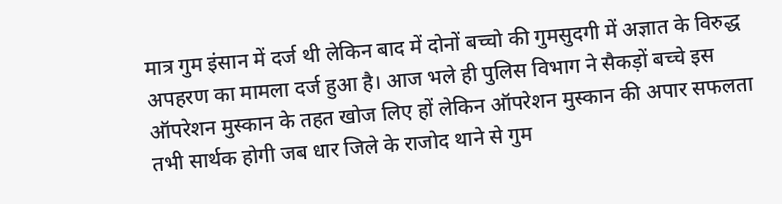मात्र गुम इंसान में दर्ज थी लेकिन बाद में दोनों बच्चो की गुमसुदगी में अज्ञात के विरुद्ध अपहरण का मामला दर्ज हुआ है। आज भले ही पुलिस विभाग ने सैकड़ों बच्चे इस ऑपरेशन मुस्कान के तहत खोज लिए हों लेकिन ऑपरेशन मुस्कान की अपार सफलता तभी सार्थक होगी जब धार जिले के राजोद थाने से गुम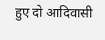हुए दो आदिवासी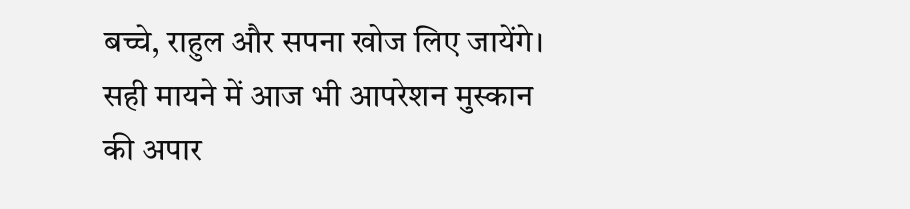बच्चे, राहुल और सपना खोज लिए जायेंगे। सही मायने में आज भी आपरेशन मुस्कान की अपार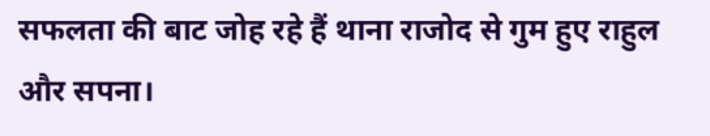सफलता की बाट जोह रहे हैं थाना राजोद से गुम हुए राहुल और सपना।